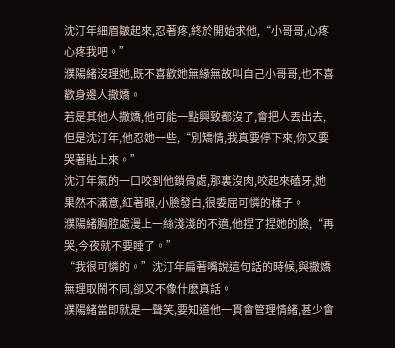沈汀年細眉皺起來,忍著疼,終於開始求他,“小哥哥,心疼心疼我吧。”
濮陽緒沒理她,既不喜歡她無緣無故叫自己小哥哥,也不喜歡身邊人撒嬌。
若是其他人撒嬌,他可能一點興致都沒了,會把人丟出去,但是沈汀年,他忍她一些,“別矯情,我真要停下來,你又要哭著貼上來。”
沈汀年氣的一口咬到他鎖骨處,那裏沒肉,咬起來磕牙,她果然不滿意,紅著眼,小臉發白,很委屈可憐的樣子。
濮陽緒胸腔處漫上一絲淺淺的不適,他捏了捏她的臉,“再哭,今夜就不要睡了。”
“我很可憐的。”沈汀年扁著嘴說這句話的時候,與撒嬌無理取鬧不同,卻又不像什麽真話。
濮陽緒當即就是一聲笑,要知道他一貫會管理情緒,甚少會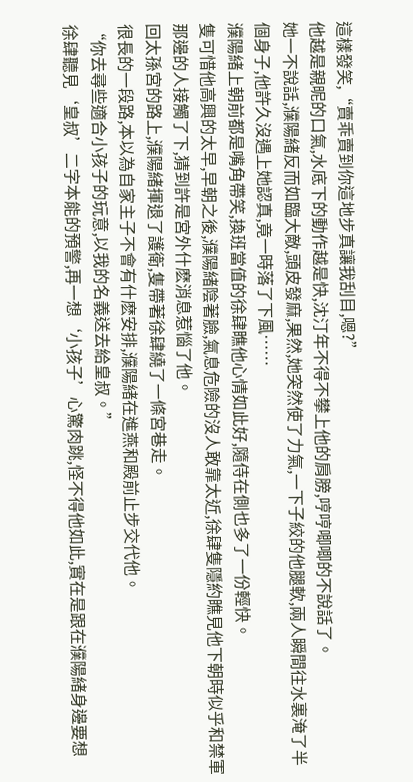這樣發笑,“賣乖賣到你這地步真讓我刮目,嗯?”
他越是親昵的口氣,水底下的動作越是快,沈汀年不得不攀上他的肩膀,哼哼唧唧的不說話了。
她一不說話,濮陽緒反而如臨大敵,頭皮發麻,果然,她突然使了力氣,一下子絞的他腿軟,兩人瞬間往水裏淹了半個身子,他許久沒遇上她認真,竟一時落了下風……
濮陽緒上朝前都是嘴角帶笑,換班當值的徐肆瞧他心情如此好,隨侍在側也多了一份輕快。
隻可惜他高興的太早,早朝之後,濮陽緒陰著臉,氣息危險的沒人敢靠太近,徐肆隻隱約瞧見他下朝時似乎和禁軍那邊的人接觸了下,猜到許是宮外什麽消息惹惱了他。
回太孫宮的路上,濮陽緒揮退了護衛,隻帶著徐肆繞了一條宮巷走。
很長的一段路,本以為自家主子不會有什麽安排,濮陽緒在進燕和殿前止步交代他。
“你去尋些適合小孩子的玩意,以我的名義送去給皇叔。”
徐肆聽見‘皇叔’二字本能的預警,再一想‘小孩子’心驚肉跳,怪不得他如此,實在是跟在濮陽緒身邊要想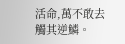活命,萬不敢去觸其逆鱗。